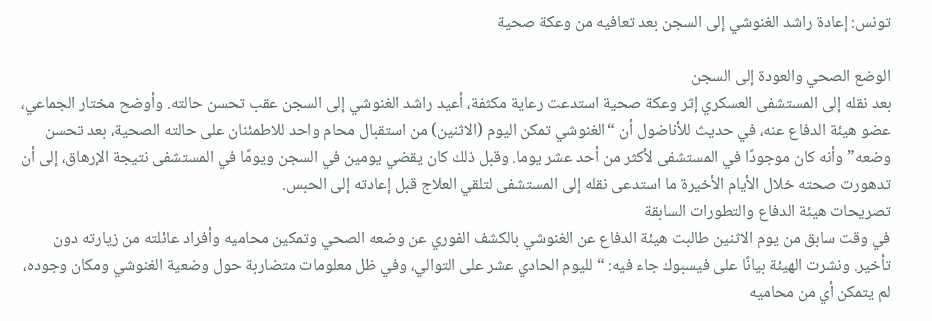تونس: إعادة راشد الغنوشي إلى السجن بعد تعافيه من وعكة صحية

الوضع الصحي والعودة إلى السجن
بعد نقله إلى المستشفى العسكري إثر وعكة صحية استدعت رعاية مكثفة، أعيد راشد الغنوشي إلى السجن عقب تحسن حالته. وأوضح مختار الجماعي، عضو هيئة الدفاع عنه، في حديث للأناضول أن “الغنوشي تمكن اليوم (الاثنين) من استقبال محام واحد للاطمئنان على حالته الصحية، بعد تحسن وضعه” وأنه كان موجودًا في المستشفى لأكثر من أحد عشر يوما. وقبل ذلك كان يقضي يومين في السجن ويومًا في المستشفى نتيجة الإرهاق، إلى أن تدهورت صحته خلال الأيام الأخيرة ما استدعى نقله إلى المستشفى لتلقي العلاج قبل إعادته إلى الحبس.
تصريحات هيئة الدفاع والتطورات السابقة
في وقت سابق من يوم الاثنين طالبت هيئة الدفاع عن الغنوشي بالكشف الفوري عن وضعه الصحي وتمكين محاميه وأفراد عائلته من زيارته دون تأخير. ونشرت الهيئة بيانًا على فيسبوك جاء فيه: “لليوم الحادي عشر على التوالي، وفي ظل معلومات متضاربة حول وضعية الغنوشي ومكان وجوده، لم يتمكن أي من محاميه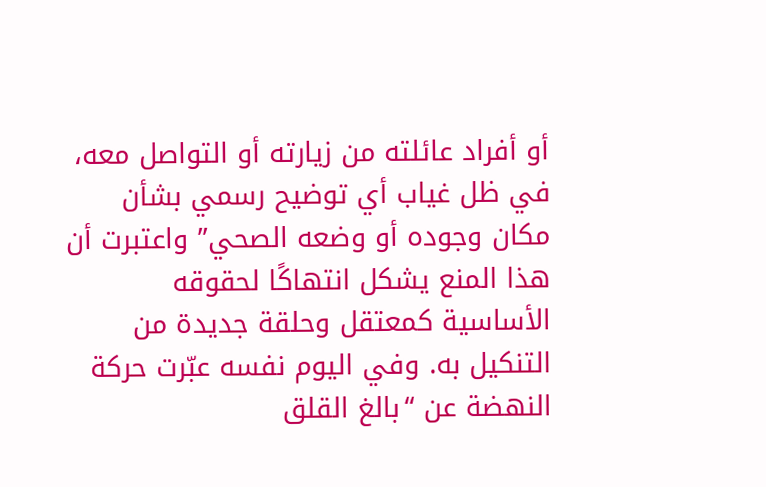أو أفراد عائلته من زيارته أو التواصل معه، في ظل غياب أي توضيح رسمي بشأن مكان وجوده أو وضعه الصحي” واعتبرت أن هذا المنع يشكل انتهاكًا لحقوقه الأساسية كمعتقل وحلقة جديدة من التنكيل به. وفي اليوم نفسه عبّرت حركة النهضة عن “بالغ القلق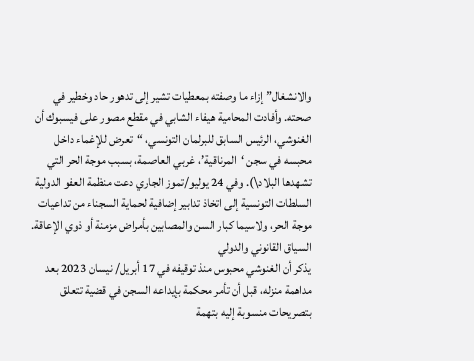والانشغال” إزاء ما وصفته بمعطيات تشير إلى تدهور حاد وخطير في صحته. وأفادت المحامية هيفاء الشابي في مقطع مصور على فيسبوك أن الغنوشي، الرئيس السابق للبرلمان التونسي، “تعرض للإغماء داخل محبسه في سجن ‘المرناقية’، غربي العاصمة، بسبب موجة الحر التي تشهدها البلاد\). وفي 24 يوليو/تموز الجاري دعت منظمة العفو الدولية السلطات التونسية إلى اتخاذ تدابير إضافية لحماية السجناء من تداعيات موجة الحر، ولاسيما كبار السن والمصابين بأمراض مزمنة أو ذوي الإعاقة.
السياق القانوني والدولي
يذكر أن الغنوشي محبوس منذ توقيفه في 17 أبريل/ نيسان 2023 بعد مداهمة منزله، قبل أن تأمر محكمة بإيداعه السجن في قضية تتعلق بتصريحات منسوبة إليه بتهمة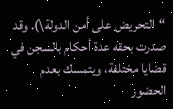“التحريض على أمن الدولة\). وقد صدرت بحقه عدة أحكام بالسجن في قضايا مختلفة، ويتمسك بعدم الحضور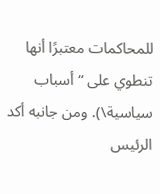للمحاكمات معتبرًا أنها تنطوي على “أسباب سياسية\). ومن جانبه أكد الرئيس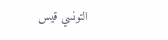التونسي قيس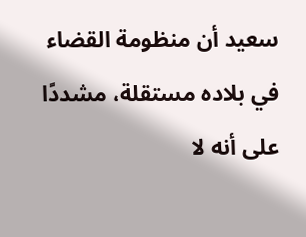سعيد أن منظومة القضاء في بلاده مستقلة، مشددًا على أنه لا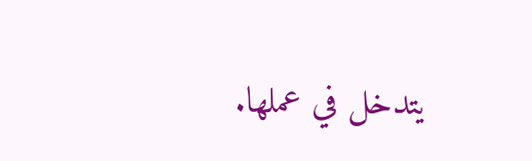يتدخل في عملها.